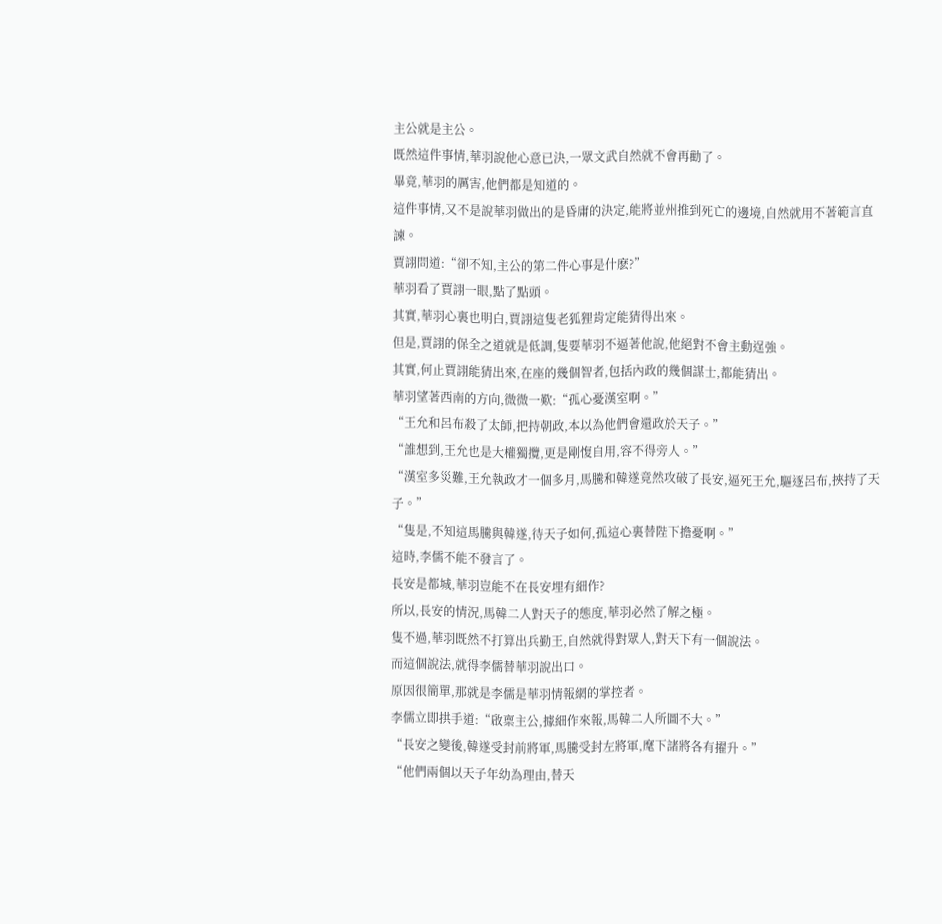主公就是主公。
既然這件事情,華羽說他心意已決,一眾文武自然就不會再勸了。
畢竟,華羽的厲害,他們都是知道的。
這件事情,又不是說華羽做出的是昏庸的決定,能將並州推到死亡的邊境,自然就用不著範言直諫。
賈詡問道:“卻不知,主公的第二件心事是什麽?”
華羽看了賈詡一眼,點了點頭。
其實,華羽心裏也明白,賈詡這隻老狐狸肯定能猜得出來。
但是,賈詡的保全之道就是低調,隻要華羽不逼著他說,他絕對不會主動逞強。
其實,何止賈詡能猜出來,在座的幾個智者,包括內政的幾個謀士,都能猜出。
華羽望著西南的方向,微微一歎:“孤心憂漢室啊。”
“王允和呂布殺了太師,把持朝政,本以為他們會還政於天子。”
“誰想到,王允也是大權獨攬,更是剛愎自用,容不得旁人。”
“漢室多災難,王允執政才一個多月,馬騰和韓遂竟然攻破了長安,逼死王允,驅逐呂布,挾持了天子。”
“隻是,不知這馬騰與韓遂,待天子如何,孤這心裏替陛下擔憂啊。”
這時,李儒不能不發言了。
長安是都城,華羽豈能不在長安埋有細作?
所以,長安的情況,馬韓二人對天子的態度,華羽必然了解之極。
隻不過,華羽既然不打算出兵勤王,自然就得對眾人,對天下有一個說法。
而這個說法,就得李儒替華羽說出口。
原因很簡單,那就是李儒是華羽情報網的掌控者。
李儒立即拱手道:“啟稟主公,據細作來報,馬韓二人所圖不大。”
“長安之變後,韓遂受封前將軍,馬騰受封左將軍,麾下諸將各有擢升。”
“他們兩個以天子年幼為理由,替天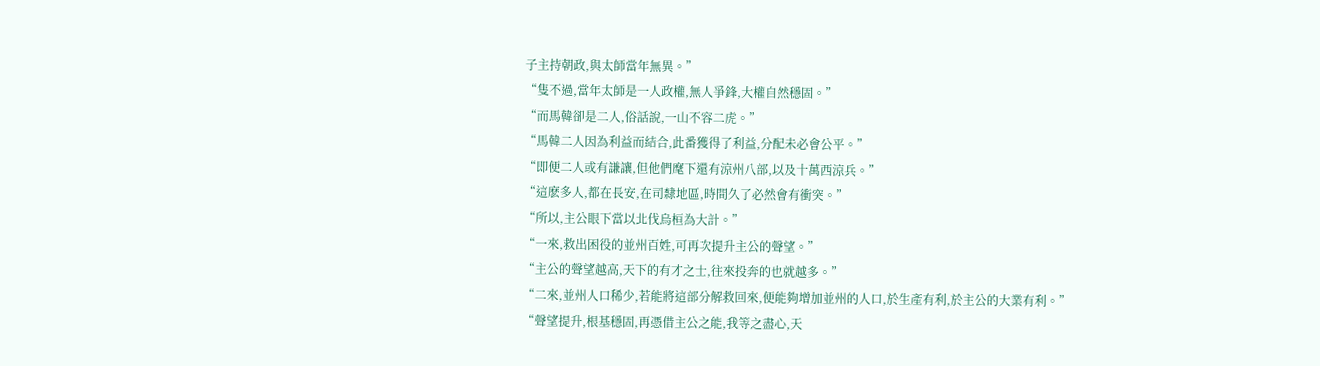子主持朝政,與太師當年無異。”
“隻不過,當年太師是一人政權,無人爭鋒,大權自然穩固。”
“而馬韓卻是二人,俗話說,一山不容二虎。”
“馬韓二人因為利益而結合,此番獲得了利益,分配未必會公平。”
“即便二人或有謙讓,但他們麾下還有涼州八部,以及十萬西涼兵。”
“這麽多人,都在長安,在司隸地區,時間久了必然會有衝突。”
“所以,主公眼下當以北伐烏桓為大計。”
“一來,救出困役的並州百姓,可再次提升主公的聲望。”
“主公的聲望越高,天下的有才之士,往來投奔的也就越多。”
“二來,並州人口稀少,若能將這部分解救回來,便能夠增加並州的人口,於生產有利,於主公的大業有利。”
“聲望提升,根基穩固,再憑借主公之能,我等之盡心,天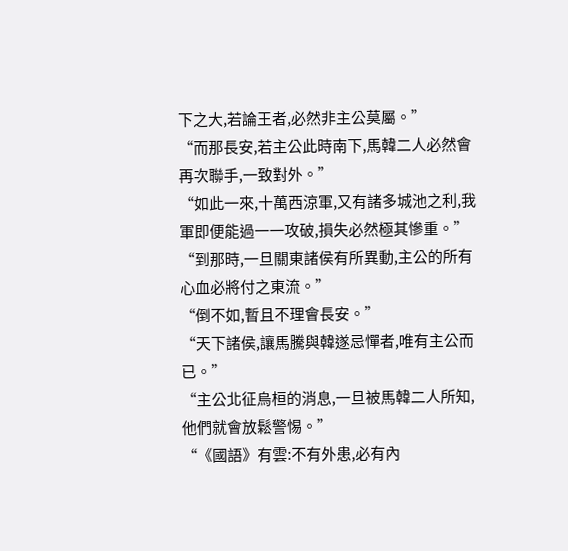下之大,若論王者,必然非主公莫屬。”
“而那長安,若主公此時南下,馬韓二人必然會再次聯手,一致對外。”
“如此一來,十萬西涼軍,又有諸多城池之利,我軍即便能過一一攻破,損失必然極其慘重。”
“到那時,一旦關東諸侯有所異動,主公的所有心血必將付之東流。”
“倒不如,暫且不理會長安。”
“天下諸侯,讓馬騰與韓遂忌憚者,唯有主公而已。”
“主公北征烏桓的消息,一旦被馬韓二人所知,他們就會放鬆警惕。”
“《國語》有雲:不有外患,必有內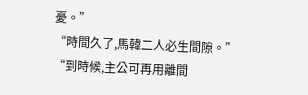憂。”
“時間久了,馬韓二人必生間隙。”
“到時候,主公可再用離間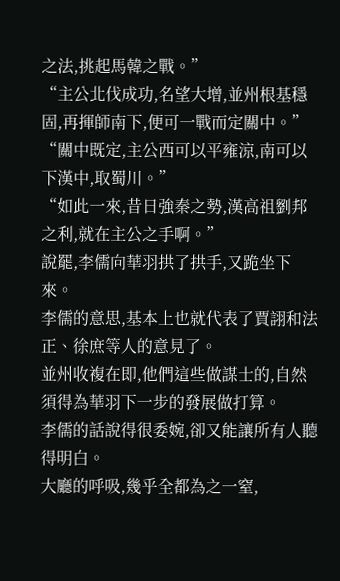之法,挑起馬韓之戰。”
“主公北伐成功,名望大增,並州根基穩固,再揮師南下,便可一戰而定關中。”
“關中既定,主公西可以平雍涼,南可以下漢中,取蜀川。”
“如此一來,昔日強秦之勢,漢高祖劉邦之利,就在主公之手啊。”
說罷,李儒向華羽拱了拱手,又跪坐下來。
李儒的意思,基本上也就代表了賈詡和法正、徐庶等人的意見了。
並州收複在即,他們這些做謀士的,自然須得為華羽下一步的發展做打算。
李儒的話說得很委婉,卻又能讓所有人聽得明白。
大廳的呼吸,幾乎全都為之一窒,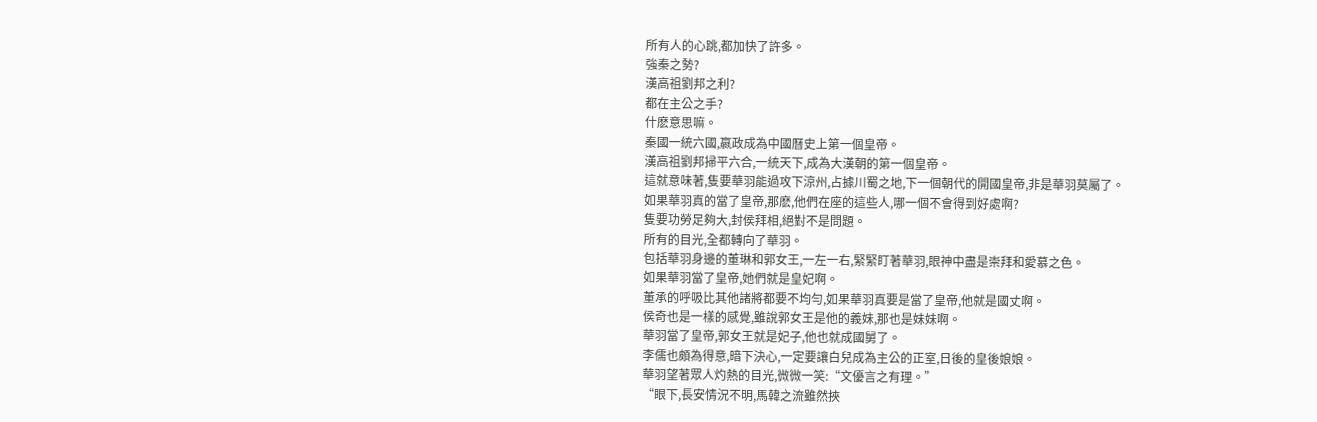所有人的心跳,都加快了許多。
強秦之勢?
漢高祖劉邦之利?
都在主公之手?
什麽意思嘛。
秦國一統六國,嬴政成為中國曆史上第一個皇帝。
漢高祖劉邦掃平六合,一統天下,成為大漢朝的第一個皇帝。
這就意味著,隻要華羽能過攻下涼州,占據川蜀之地,下一個朝代的開國皇帝,非是華羽莫屬了。
如果華羽真的當了皇帝,那麽,他們在座的這些人,哪一個不會得到好處啊?
隻要功勞足夠大,封侯拜相,絕對不是問題。
所有的目光,全都轉向了華羽。
包括華羽身邊的董琳和郭女王,一左一右,緊緊盯著華羽,眼神中盡是崇拜和愛慕之色。
如果華羽當了皇帝,她們就是皇妃啊。
董承的呼吸比其他諸將都要不均勻,如果華羽真要是當了皇帝,他就是國丈啊。
侯奇也是一樣的感覺,雖說郭女王是他的義妹,那也是妹妹啊。
華羽當了皇帝,郭女王就是妃子,他也就成國舅了。
李儒也頗為得意,暗下決心,一定要讓白兒成為主公的正室,日後的皇後娘娘。
華羽望著眾人灼熱的目光,微微一笑:“文優言之有理。”
“眼下,長安情況不明,馬韓之流雖然挾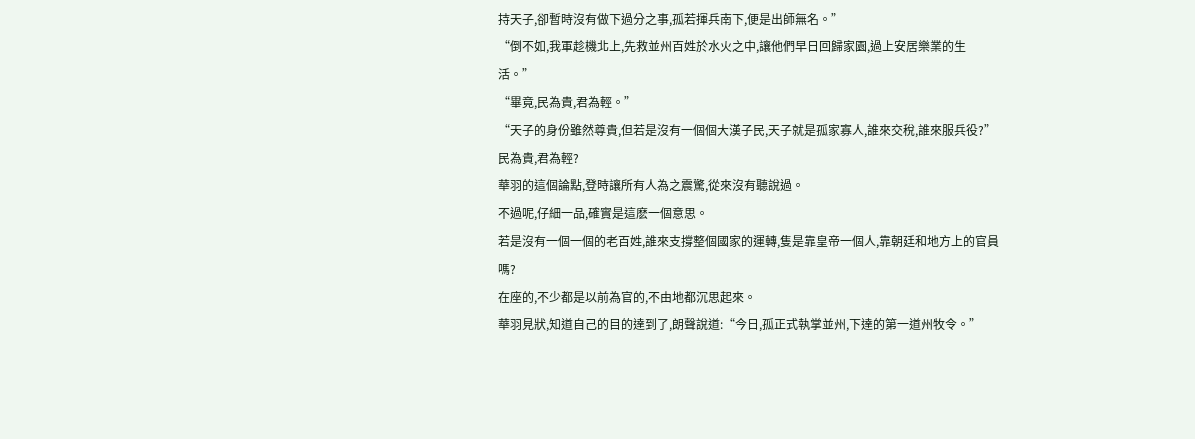持天子,卻暫時沒有做下過分之事,孤若揮兵南下,便是出師無名。”
“倒不如,我軍趁機北上,先救並州百姓於水火之中,讓他們早日回歸家園,過上安居樂業的生活。”
“畢竟,民為貴,君為輕。”
“天子的身份雖然尊貴,但若是沒有一個個大漢子民,天子就是孤家寡人,誰來交稅,誰來服兵役?”
民為貴,君為輕?
華羽的這個論點,登時讓所有人為之震驚,從來沒有聽說過。
不過呢,仔細一品,確實是這麽一個意思。
若是沒有一個一個的老百姓,誰來支撐整個國家的運轉,隻是靠皇帝一個人,靠朝廷和地方上的官員嗎?
在座的,不少都是以前為官的,不由地都沉思起來。
華羽見狀,知道自己的目的達到了,朗聲說道:“今日,孤正式執掌並州,下達的第一道州牧令。”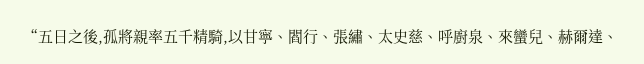“五日之後,孤將親率五千精騎,以甘寧、閻行、張繡、太史慈、呼廚泉、來蠻兒、赫爾達、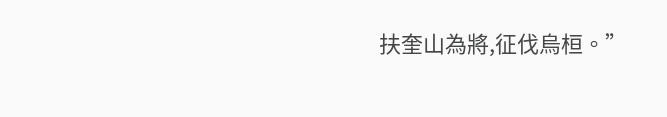扶奎山為將,征伐烏桓。”